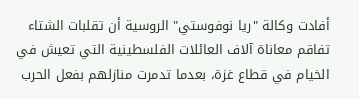أفادت وكالة "ريا نوفوستي" الروسية أن تقلبات الشتاء تفاقم معاناة آلاف العائلات الفلسطينية التي تعيش في الخيام في قطاع غزة، بعدما تدمرت منازلهم بفعل الحرب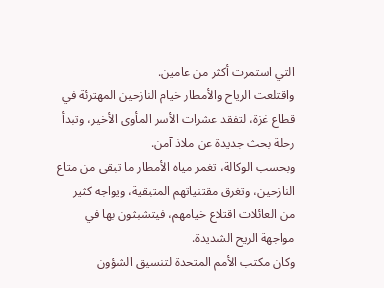التي استمرت أكثر من عامين.
واقتلعت الرياح والأمطار خيام النازحين المهترئة في قطاع غزة، لتفقد عشرات الأسر المأوى الأخير، وتبدأ رحلة بحث جديدة عن ملاذ آمن.
وبحسب الوكالة، تغمر مياه الأمطار ما تبقى من متاع النازحين، وتغرق مقتنياتهم المتبقية، ويواجه كثير من العائلات اقتلاع خيامهم، فيتشبثون بها في مواجهة الريح الشديدة.
وكان مكتب الأمم المتحدة لتنسيق الشؤون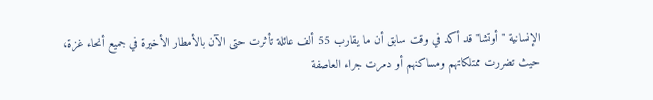الإنسانية "أوتشا" قد أكد في وقت سابق أن ما يقارب 55 ألف عائلة تأثرت حتى الآن بالأمطار الأخيرة في جميع أنحاء غزة، حيث تضررت ممتلكاتهم ومساكنهم أو دمرت جراء العاصفة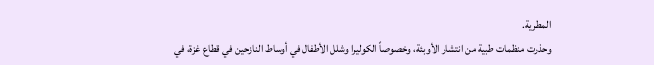المطرية.
وحذرت منظمات طبية من انتشار الأوبئة، وخصوصاً الكوليرا وشلل الأطفال في أوساط النازحين في قطاع غزة، في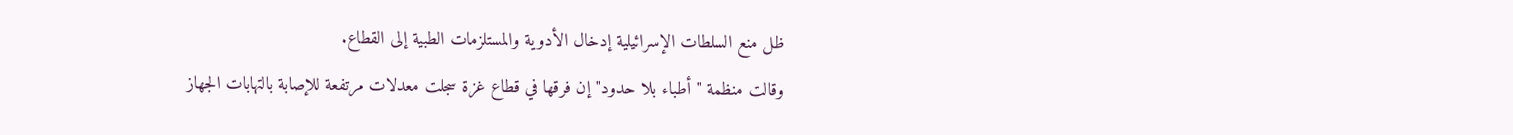ظل منع السلطات الإسرائيلية إدخال الأدوية والمستلزمات الطبية إلى القطاع.
وقالت منظمة "أطباء بلا حدود" إن فرقها في قطاع غزة سجلت معدلات مرتفعة للإصابة بالتهابات الجهاز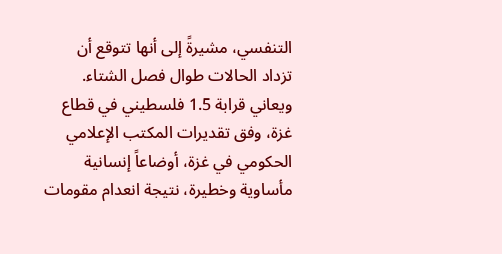التنفسي، مشيرةً إلى أنها تتوقع أن تزداد الحالات طوال فصل الشتاء.
ويعاني قرابة 1.5 فلسطيني في قطاع غزة، وفق تقديرات المكتب الإعلامي الحكومي في غزة، أوضاعاً إنسانية مأساوية وخطيرة، نتيجة انعدام مقومات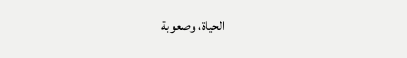الحياة، وصعوبة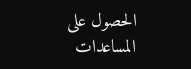الحصول على المساعدات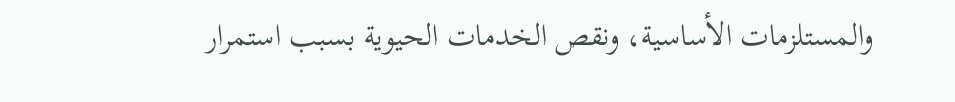والمستلزمات الأساسية، ونقص الخدمات الحيوية بسبب استمرار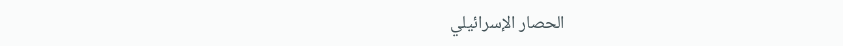الحصار الإسرائيلي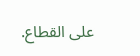على القطاع.